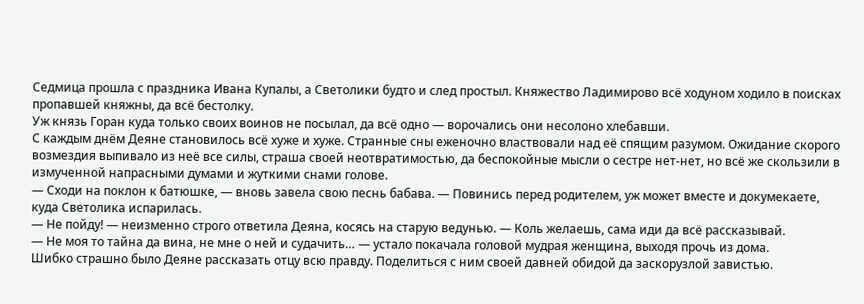Седмица прошла с праздника Ивана Купалы, а Светолики будто и след простыл. Княжество Ладимирово всё ходуном ходило в поисках пропавшей княжны, да всё бестолку.
Уж князь Горан куда только своих воинов не посылал, да всё одно — ворочались они несолоно хлебавши.
С каждым днём Деяне становилось всё хуже и хуже. Странные сны еженочно властвовали над её спящим разумом. Ожидание скорого возмездия выпивало из неё все силы, страша своей неотвратимостью, да беспокойные мысли о сестре нет-нет, но всё же скользили в измученной напрасными думами и жуткими снами голове.
— Сходи на поклон к батюшке, — вновь завела свою песнь бабава. — Повинись перед родителем, уж может вместе и докумекаете, куда Светолика испарилась.
— Не пойду! — неизменно строго ответила Деяна, косясь на старую ведунью. — Коль желаешь, сама иди да всё рассказывай.
— Не моя то тайна да вина, не мне о ней и судачить… — устало покачала головой мудрая женщина, выходя прочь из дома.
Шибко страшно было Деяне рассказать отцу всю правду. Поделиться с ним своей давней обидой да заскорузлой завистью.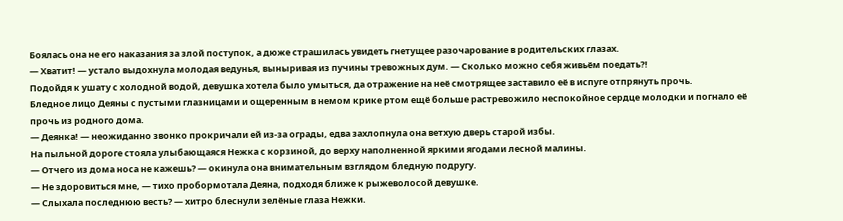Боялась она не его наказания за злой поступок, а дюже страшилась увидеть гнетущее разочарование в родительских глазах.
— Хватит! — устало выдохнула молодая ведунья, выныривая из пучины тревожных дум. — Сколько можно себя живьём поедать⁈
Подойдя к ушату с холодной водой, девушка хотела было умыться, да отражение на неё смотрящее заставило её в испуге отпрянуть прочь.
Бледное лицо Деяны с пустыми глазницами и ощеренным в немом крике ртом ещё больше растревожило неспокойное сердце молодки и погнало её прочь из родного дома.
— Деянка! — неожиданно звонко прокричали ей из-за ограды, едва захлопнула она ветхую дверь старой избы.
На пыльной дороге стояла улыбающаяся Нежка с корзиной, до верху наполненной яркими ягодами лесной малины.
— Отчего из дома носа не кажешь? — окинула она внимательным взглядом бледную подругу.
— Не здоровиться мне, — тихо пробормотала Деяна, подходя ближе к рыжеволосой девушке.
— Слыхала последнюю весть? — хитро блеснули зелёные глаза Нежки.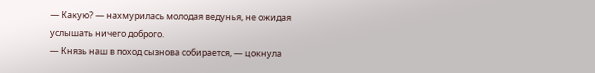— Какую? — нахмурилась молодая ведунья, не ожидая услышать ничего доброго.
— Князь наш в поход сызнова собирается, — цокнула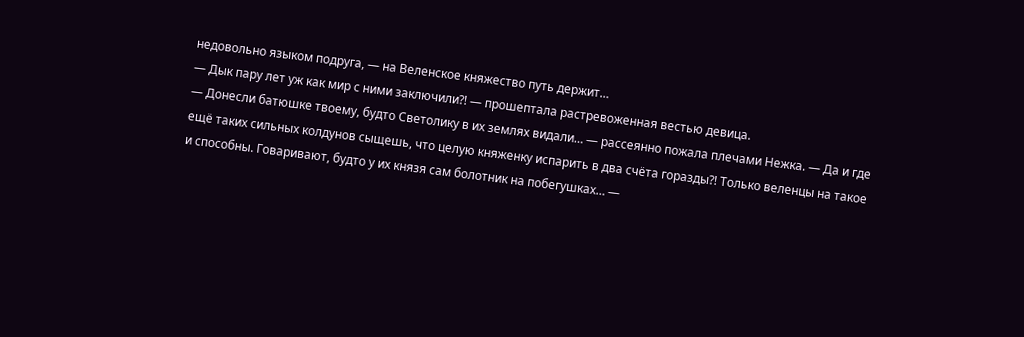недовольно языком подруга, — на Веленское княжество путь держит…
— Дык пару лет уж как мир с ними заключили⁈ — прошептала растревоженная вестью девица.
— Донесли батюшке твоему, будто Светолику в их землях видали… — рассеянно пожала плечами Нежка. — Да и где ещё таких сильных колдунов сыщешь, что целую княженку испарить в два счёта горазды⁈ Только веленцы на такое и способны. Говаривают, будто у их князя сам болотник на побегушках… —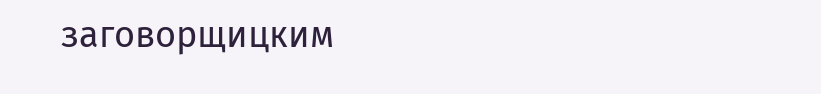заговорщицким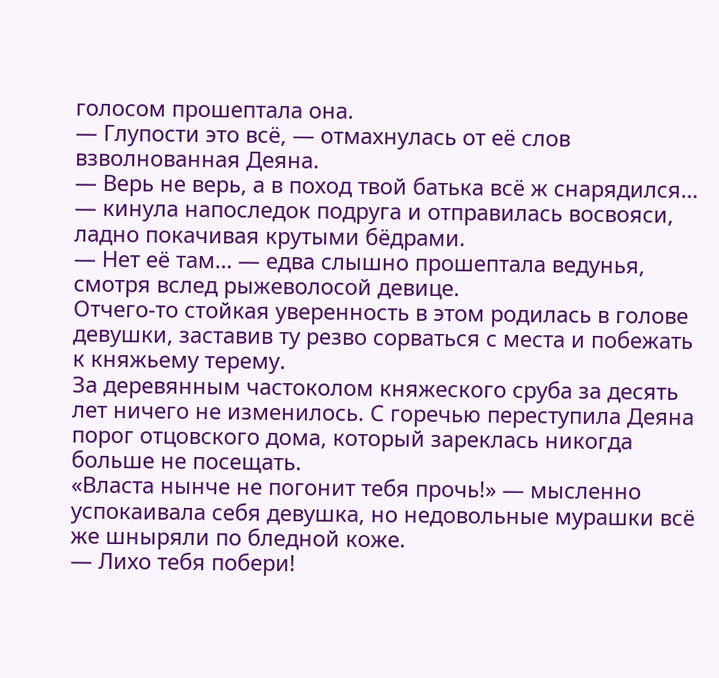голосом прошептала она.
— Глупости это всё, — отмахнулась от её слов взволнованная Деяна.
— Верь не верь, а в поход твой батька всё ж снарядился… — кинула напоследок подруга и отправилась восвояси, ладно покачивая крутыми бёдрами.
— Нет её там… — едва слышно прошептала ведунья, смотря вслед рыжеволосой девице.
Отчего-то стойкая уверенность в этом родилась в голове девушки, заставив ту резво сорваться с места и побежать к княжьему терему.
За деревянным частоколом княжеского сруба за десять лет ничего не изменилось. С горечью переступила Деяна порог отцовского дома, который зареклась никогда больше не посещать.
«Власта нынче не погонит тебя прочь!» — мысленно успокаивала себя девушка, но недовольные мурашки всё же шныряли по бледной коже.
— Лихо тебя побери!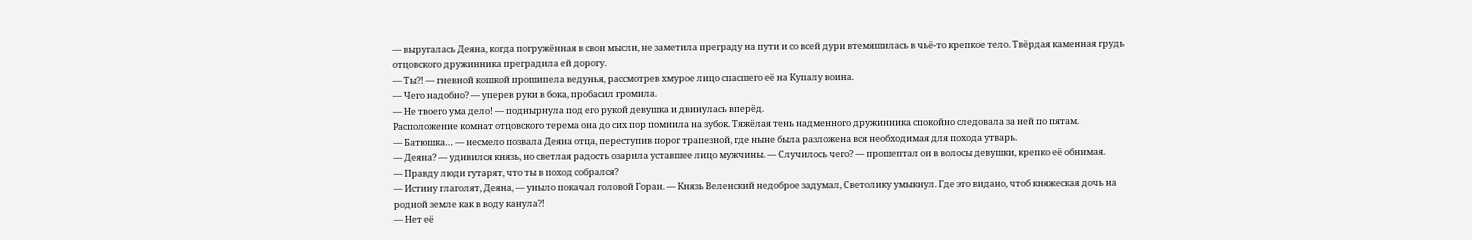— выругалась Деяна, когда погружённая в свои мысли, не заметила преграду на пути и со всей дури втемяшилась в чьё-то крепкое тело. Твёрдая каменная грудь отцовского дружинника преградила ей дорогу.
— Ты⁈ — гневной кошкой прошипела ведунья, рассмотрев хмурое лицо спасшего её на Купалу воина.
— Чего надобно? — уперев руки в бока, пробасил громила.
— Не твоего ума дело! — поднырнула под его рукой девушка и двинулась вперёд.
Расположение комнат отцовского терема она до сих пор помнила на зубок. Тяжёлая тень надменного дружинника спокойно следовала за ней по пятам.
— Батюшка… — несмело позвала Деяна отца, переступив порог трапезной, где ныне была разложена вся необходимая для похода утварь.
— Деяна? — удивился князь, но светлая радость озарила уставшее лицо мужчины. — Случилось чего? — прошептал он в волосы девушки, крепко её обнимая.
— Правду люди гутарят, что ты в поход собрался?
— Истину глаголят, Деяна, — уныло покачал головой Горан. — Князь Веленский недоброе задумал, Светолику умыкнул. Где это видано, чтоб княжеская дочь на родной земле как в воду канула⁈
— Нет её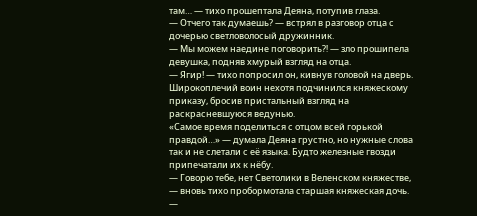там… — тихо прошептала Деяна, потупив глаза.
— Отчего так думаешь? — встрял в разговор отца с дочерью светловолосый дружинник.
— Мы можем наедине поговорить⁈ — зло прошипела девушка, подняв хмурый взгляд на отца.
— Ягир! — тихо попросил он, кивнув головой на дверь.
Широкоплечий воин нехотя подчинился княжескому приказу, бросив пристальный взгляд на раскрасневшуюся ведунью.
«Самое время поделиться с отцом всей горькой правдой…» — думала Деяна грустно, но нужные слова так и не слетали с её языка. Будто железные гвозди припечатали их к нёбу.
— Говорю тебе, нет Светолики в Веленском княжестве, — вновь тихо пробормотала старшая княжеская дочь.
—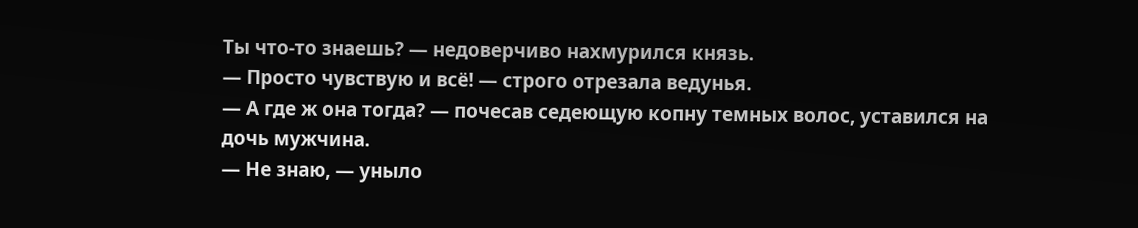Ты что-то знаешь? — недоверчиво нахмурился князь.
— Просто чувствую и всё! — строго отрезала ведунья.
— А где ж она тогда? — почесав седеющую копну темных волос, уставился на дочь мужчина.
— Не знаю, — уныло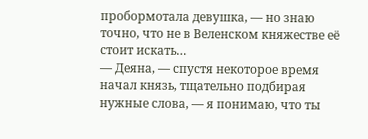пробормотала девушка, — но знаю точно, что не в Веленском княжестве её стоит искать…
— Деяна, — спустя некоторое время начал князь, тщательно подбирая нужные слова, — я понимаю, что ты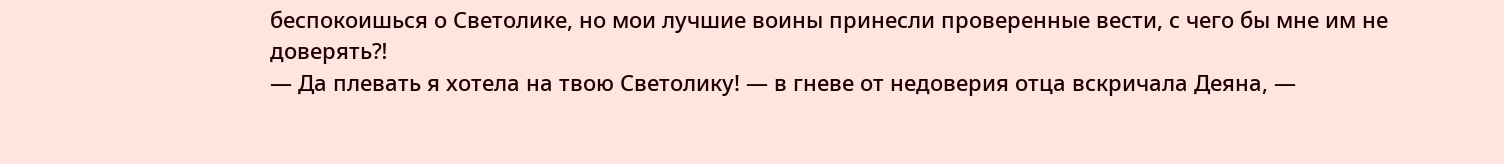беспокоишься о Светолике, но мои лучшие воины принесли проверенные вести, с чего бы мне им не доверять⁈
— Да плевать я хотела на твою Светолику! — в гневе от недоверия отца вскричала Деяна, —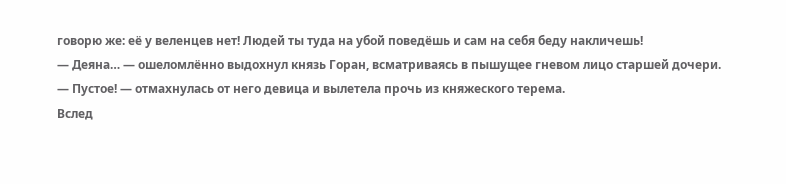говорю же: её у веленцев нет! Людей ты туда на убой поведёшь и сам на себя беду накличешь!
— Деяна… — ошеломлённо выдохнул князь Горан, всматриваясь в пышущее гневом лицо старшей дочери.
— Пустое! — отмахнулась от него девица и вылетела прочь из княжеского терема.
Вслед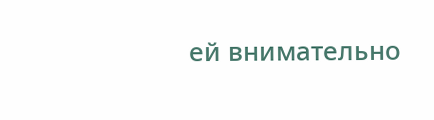ей внимательно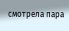смотрела пара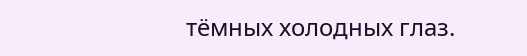тёмных холодных глаз.